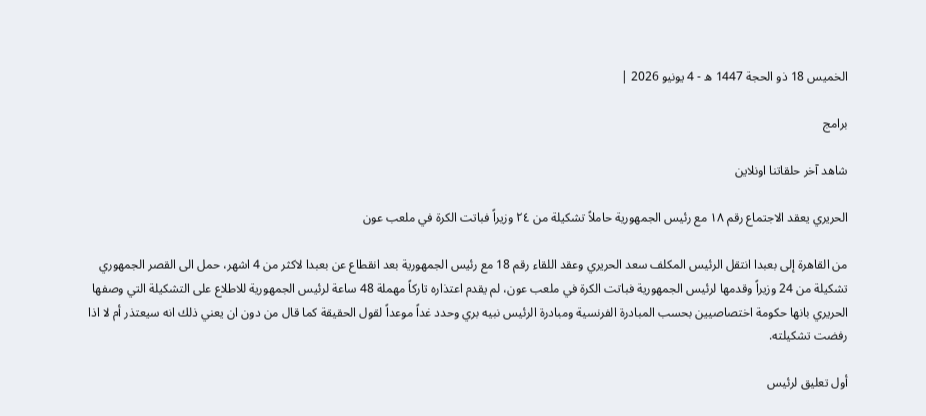الخميس 18 ذو الحجة 1447 ه - 4 يونيو 2026 |

برامج

شاهد آخر حلقاتنا اونلاين

الحريري يعقد الاجتماع رقم ١٨ مع رئيس الجمهورية حاملاً تشكيلة من ٢٤ وزيراً فباتت الكرة في ملعب عون

من القاهرة إلى بعبدا انتقل الرئيس المكلف سعد الحريري وعقد اللقاء رقم 18 مع رئيس الجمهورية بعد انقطاع عن بعبدا لاكثر من 4 اشهر، حمل الى القصر الجمهوري تشكيلة من 24 وزيراً وقدمها لرئيس الجمهورية فباتت الكرة في ملعب عون، لم يقدم اعتذاره تاركاً مهملة 48 ساعة لرئيس الجمهورية للاطلاع على التشكيلة التي وصفها الحريري بانها حكومة اختصاصيين بحسب المبادرة الفرنسية ومبادرة الرئيس نبيه بري وحدد غداً موعداً لقول الحقيقة كما قال من دون ان يعني ذلك انه سيعتذر أم لا اذا رفضت تشكيلته.

أول تعليق لرئيس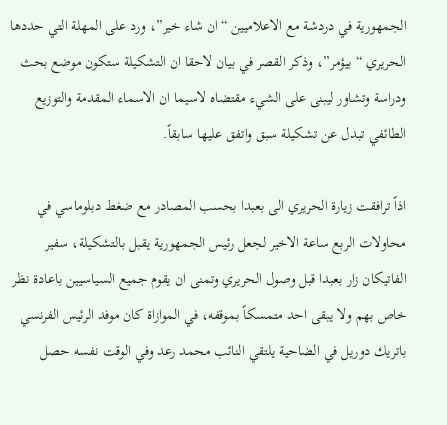الجمهورية في دردشة مع الاعلاميين “ان شاء خير”، ورد على المهلة التي حددها الحريري “بيؤمر”، وذكر القصر في بيان لاحقا ان التشكيلة ستكون موضع بحث ودراسة وتشاور ليبنى على الشيء مقتضاه لاسيما ان الاسماء المقدمة والتوزيع الطائفي تبدل عن تشكيلة سبق واتفق عليها سابقاً.

اذاً ترافقت زيارة الحريري الى بعبدا بحسب المصادر مع ضغط دبلوماسي في محاولات الربع ساعة الاخير لجعل رئيس الجمهورية يقبل بالتشكيلة، سفير الفاتيكان زار بعبدا قبل وصول الحريري وتمنى ان يقوم جميع السياسيين باعادة نظر خاص بهم ولا يبقى احد متمسكاً بموقفه، في الموازاة كان موفد الرئيس الفرنسي باتريك دوريل في الضاحية يلتقي النائب محمد رعد وفي الوقت نفسه حصل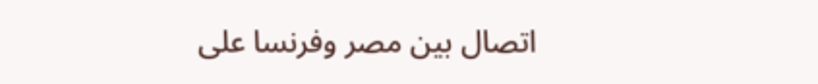اتصال بين مصر وفرنسا على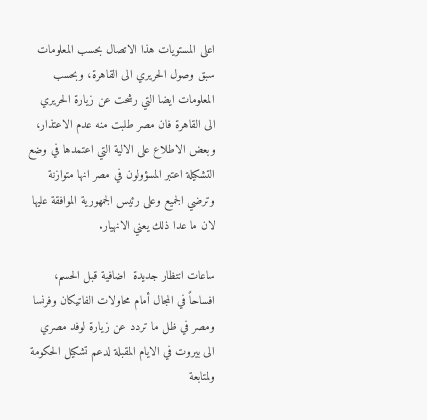اعلى المستويات هذا الاتصال بحسب المعلومات سبق وصول الحريري الى القاهرة، وبحسب المعلومات ايضا التي رشحت عن زيارة الحريري الى القاهرة فان مصر طلبت منه عدم الاعتذار، وبعض الاطلاع على الالية التي اعتمدها في وضع التشكيلة اعتبر المسؤولون في مصر انها متوازنة وترضي الجميع وعلى رئيس الجمهورية الموافقة عليها لان ما عدا ذلك يعني الانهيار.

ساعات انتظار جديدة  اضافية قبل الحسم، افساحاً في المجال أمام محاولات الفاتيكان وفرنسا ومصر في ظل ما تردد عن زيارة لوفد مصري الى بيروت في الايام المقبلة لدعم تشكيل الحكومة ولمتابعة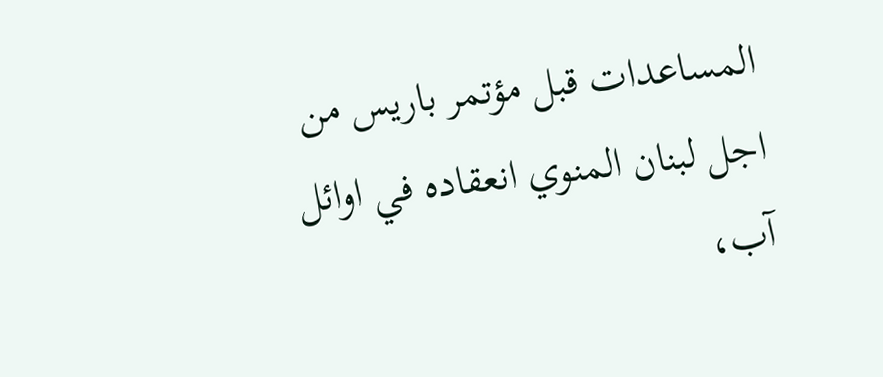المساعدات قبل مؤتمر باريس من اجل لبنان المنوي انعقاده في اوائل آب،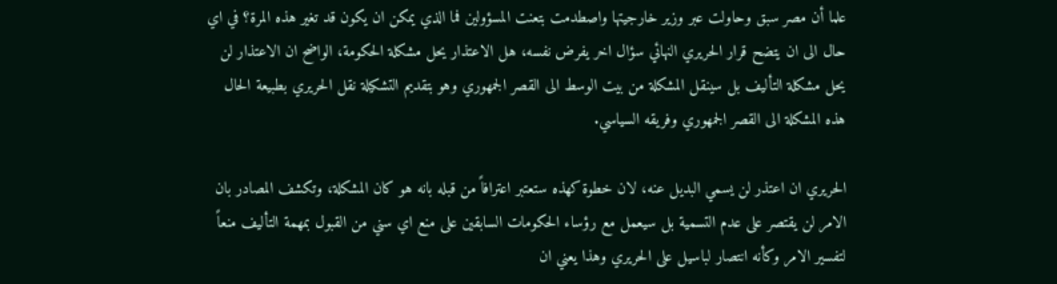علما أن مصر سبق وحاولت عبر وزير خارجيتها واصطدمت بتعنت المسؤولين فما الذي يمكن ان يكون قد تغير هذه المرة؟ في اي حال الى ان يتضح قرار الحريري النهائي سؤال اخر يفرض نفسه، هل الاعتذار يحل مشكلة الحكومة، الواضح ان الاعتذار لن يحل مشكلة التأليف بل سينقل المشكلة من بيت الوسط الى القصر الجمهوري وهو بتقديم التشكيلة نقل الحريري بطبيعة الحال هذه المشكلة الى القصر الجمهوري وفريقه السياسي.

الحريري ان اعتذر لن يسمي البديل عنه، لان خطوة كهذه ستعتبر اعترافاً من قبله بانه هو كان المشكلة، وتكشف المصادر بان الامر لن يقتصر على عدم التسمية بل سيعمل مع رؤساء الحكومات السابقين على منع اي سني من القبول بمهمة التأليف منعاً لتفسير الامر وكأنه انتصار لباسيل على الحريري وهذا يعني ان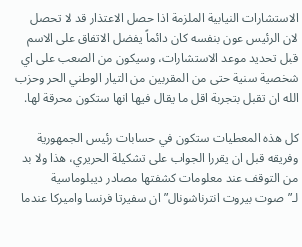الاستشارات النيابية الملزمة اذا حصل الاعتذار قد لا تحصل لان الرئيس عون بنفسه كان دائماً يفضل الاتفاق على الاسم قبل تحديد موعد الاستشارات، وسيكون من الصعب على اي شخصية سنية حتى من المقربين من التيار الوطني الحر وحزب الله ان تقبل بتجربة اقل ما يقال فيها انها ستكون محرقة لها.

كل هذه المعطيات ستكون في حسابات رئيس الجمهورية وفريقه قبل ان يقررا الجواب على تشكيلة الحريري، هذا ولا بد من التوقف عند معلومات كشفتها مصادر ديبلوماسية لـ”صوت بيروت انترناشونال” ان سفيرتا فرنسا واميركا عندما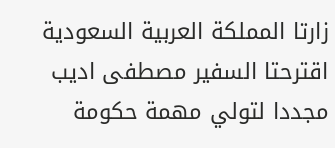زارتا المملكة العربية السعودية اقترحتا السفير مصطفى اديب مجددا لتولي مهمة حكومة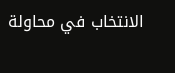الانتخاب في محاولة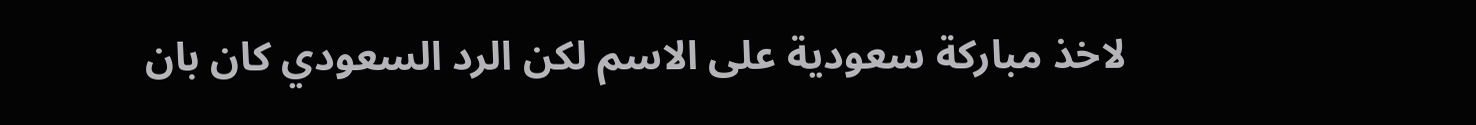لاخذ مباركة سعودية على الاسم لكن الرد السعودي كان بان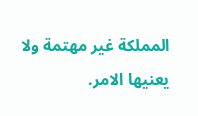المملكة غير مهتمة ولا يعنيها الامر.